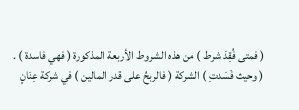( فمتى فُقِدَ شرط ) من هذه الشروط الأربعة المذكورة ( فهي فاسدة ) .
( وحيث فَسَدتِ ) الشركة ( فالربحُ على قدر المالين ) في شركة عِنَانٍ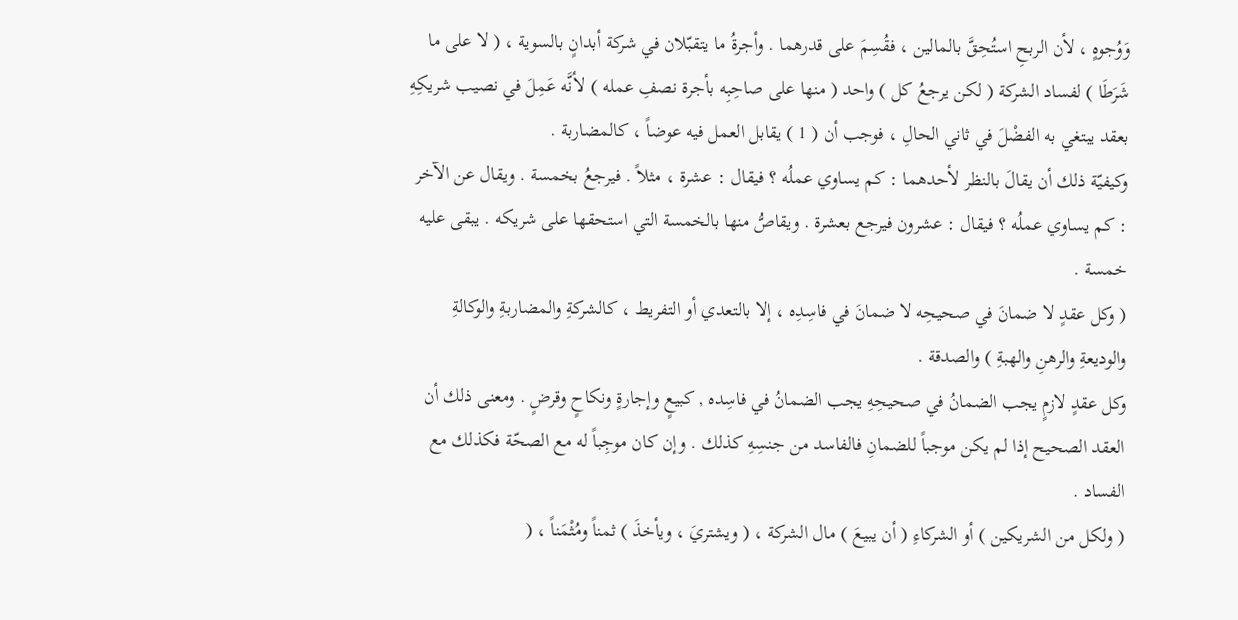وَوُجوهٍ ، لأن الربحِ استُحِقَّ بالمالين ، فقُسِمَ على قدرهما . وأجرةُ ما يتقبّلان في شركة أبدانٍ بالسوية ، ( لا على ما شَرَطَا ) لفساد الشركة ( لكن يرجعُ كل ) واحد ( منها على صاحِبِه بأجرة نصفِ عمله ) لأنَّه عَمِلَ في نصيب شريكِهِ بعقد يبتغي به الفضْلَ في ثاني الحالِ ، فوجب أن ( 1 ) يقابل العمل فيه عوضاً ، كالمضاربة .
وكيفيّة ذلك أن يقالَ بالنظر لأحدهما : كم يساوي عملُه ؟ فيقال : عشرة ، مثلاً . فيرجعُ بخمسة . ويقال عن الآخر : كم يساوي عملُه ؟ فيقال : عشرون فيرجع بعشرة . ويقاصُّ منها بالخمسة التي استحقها على شريكه . يبقى عليه خمسة .
( وكل عقدٍ لا ضمانَ في صحيحِه لا ضمانَ في فاسِدِه ، إلا بالتعدي أو التفريط ، كالشركةِ والمضاربةِ والوكالةِ والوديعةِ والرهنِ والهبةِ ) والصدقة .
وكل عقدٍ لازمٍ يجب الضمانُ في صحيحِهِ يجب الضمانُ في فاسِده , كبيعٍ وإجارةٍ ونكاحٍ وقرضٍ . ومعنى ذلك أن العقد الصحيح إذا لم يكن موجباً للضمانِ فالفاسد من جنسِهِ كذلك . وإن كان موجِباً له مع الصحّة فكذلك مع الفساد .
( ولكل من الشريكين ) أو الشركاءِ ( أن يبيعَ ) مال الشركة ، ( ويشتريَ ، ويأخذَ ) ثمناً ومُثْمَناً ، (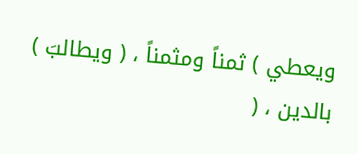ويعطي ) ثمناً ومثمناً ، ( ويطالبَ ) بالدين ، (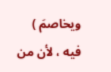ويخاصمَ ) فيه ، لأن من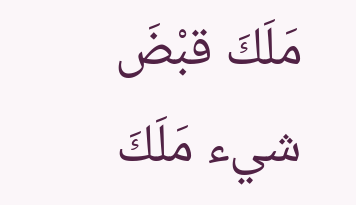مَلَكَ قبْضَ شيء مَلَكَ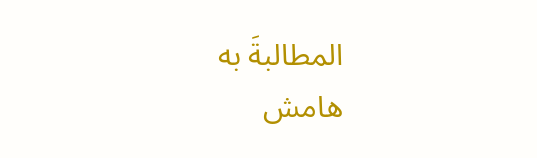المطالبةَ به
هامش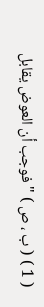( 1 ) ( ب ، ص ) " فوجب أن العوض يقابل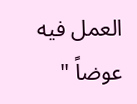العمل فيه عوضاً "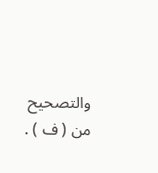والتصحيح من ( ف ) .